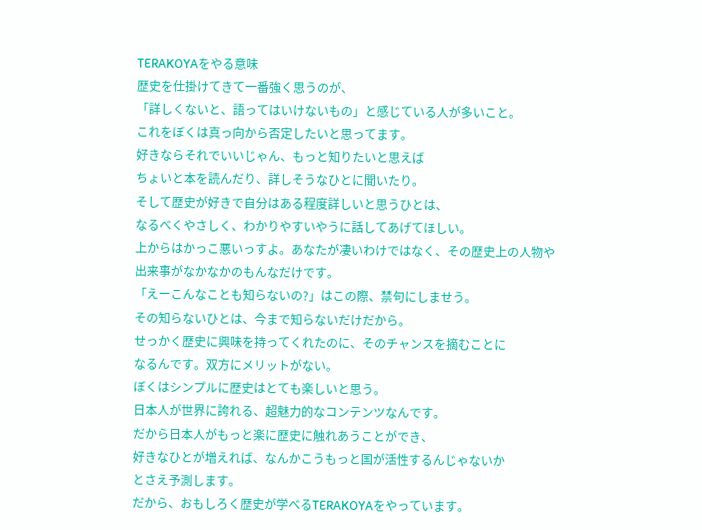TERAKOYAをやる意味
歴史を仕掛けてきて一番強く思うのが、
「詳しくないと、語ってはいけないもの」と感じている人が多いこと。
これをぼくは真っ向から否定したいと思ってます。
好きならそれでいいじゃん、もっと知りたいと思えば
ちょいと本を読んだり、詳しそうなひとに聞いたり。
そして歴史が好きで自分はある程度詳しいと思うひとは、
なるべくやさしく、わかりやすいやうに話してあげてほしい。
上からはかっこ悪いっすよ。あなたが凄いわけではなく、その歴史上の人物や
出来事がなかなかのもんなだけです。
「えーこんなことも知らないの?」はこの際、禁句にしませう。
その知らないひとは、今まで知らないだけだから。
せっかく歴史に興味を持ってくれたのに、そのチャンスを摘むことに
なるんです。双方にメリットがない。
ぼくはシンプルに歴史はとても楽しいと思う。
日本人が世界に誇れる、超魅力的なコンテンツなんです。
だから日本人がもっと楽に歴史に触れあうことができ、
好きなひとが増えれば、なんかこうもっと国が活性するんじゃないか
とさえ予測します。
だから、おもしろく歴史が学べるTERAKOYAをやっています。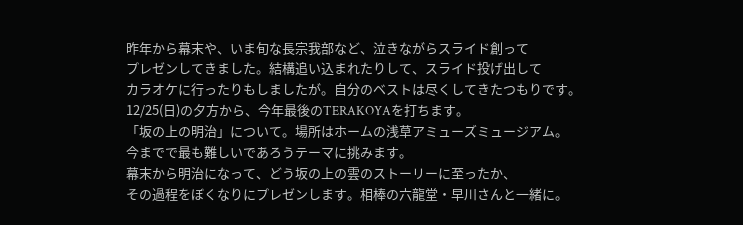昨年から幕末や、いま旬な長宗我部など、泣きながらスライド創って
プレゼンしてきました。結構追い込まれたりして、スライド投げ出して
カラオケに行ったりもしましたが。自分のベストは尽くしてきたつもりです。
12/25(日)の夕方から、今年最後のTERAKOYAを打ちます。
「坂の上の明治」について。場所はホームの浅草アミューズミュージアム。
今までで最も難しいであろうテーマに挑みます。
幕末から明治になって、どう坂の上の雲のストーリーに至ったか、
その過程をぼくなりにプレゼンします。相棒の六龍堂・早川さんと一緒に。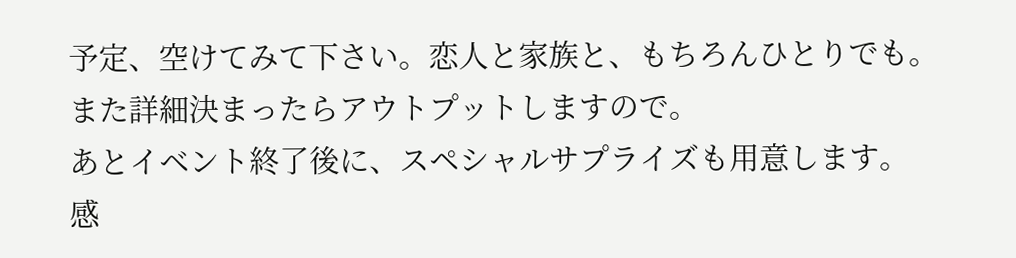予定、空けてみて下さい。恋人と家族と、もちろんひとりでも。
また詳細決まったらアウトプットしますので。
あとイベント終了後に、スペシャルサプライズも用意します。
感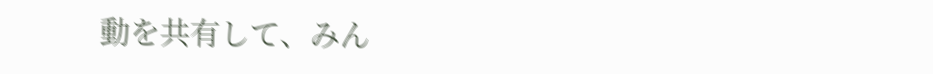動を共有して、みん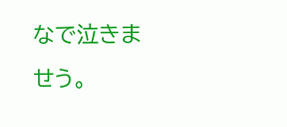なで泣きませう。